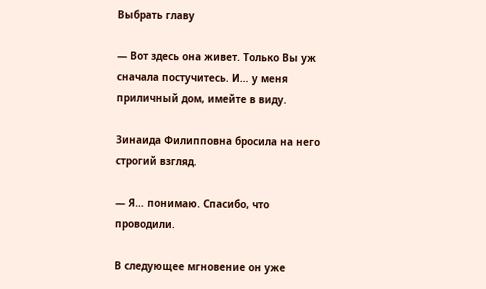Выбрать главу

— Вот здесь она живет. Только Вы уж сначала постучитесь. И… у меня приличный дом, имейте в виду.

Зинаида Филипповна бросила на него строгий взгляд.

— Я… понимаю. Спасибо, что проводили.

В следующее мгновение он уже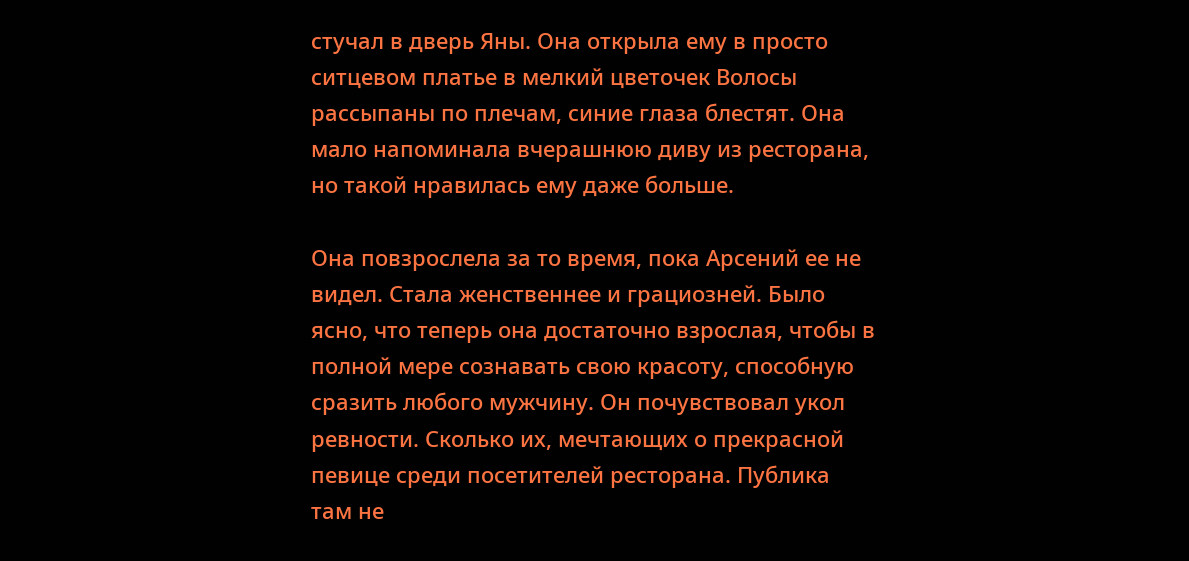стучал в дверь Яны. Она открыла ему в просто ситцевом платье в мелкий цветочек Волосы рассыпаны по плечам, синие глаза блестят. Она мало напоминала вчерашнюю диву из ресторана, но такой нравилась ему даже больше.

Она повзрослела за то время, пока Арсений ее не видел. Стала женственнее и грациозней. Было ясно, что теперь она достаточно взрослая, чтобы в полной мере сознавать свою красоту, способную сразить любого мужчину. Он почувствовал укол ревности. Сколько их, мечтающих о прекрасной певице среди посетителей ресторана. Публика там не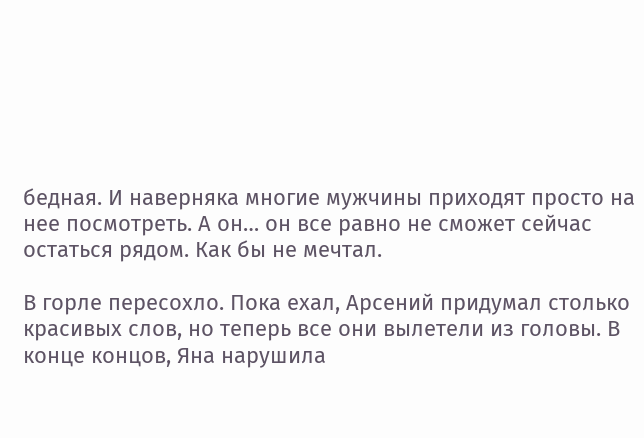бедная. И наверняка многие мужчины приходят просто на нее посмотреть. А он… он все равно не сможет сейчас остаться рядом. Как бы не мечтал.

В горле пересохло. Пока ехал, Арсений придумал столько красивых слов, но теперь все они вылетели из головы. В конце концов, Яна нарушила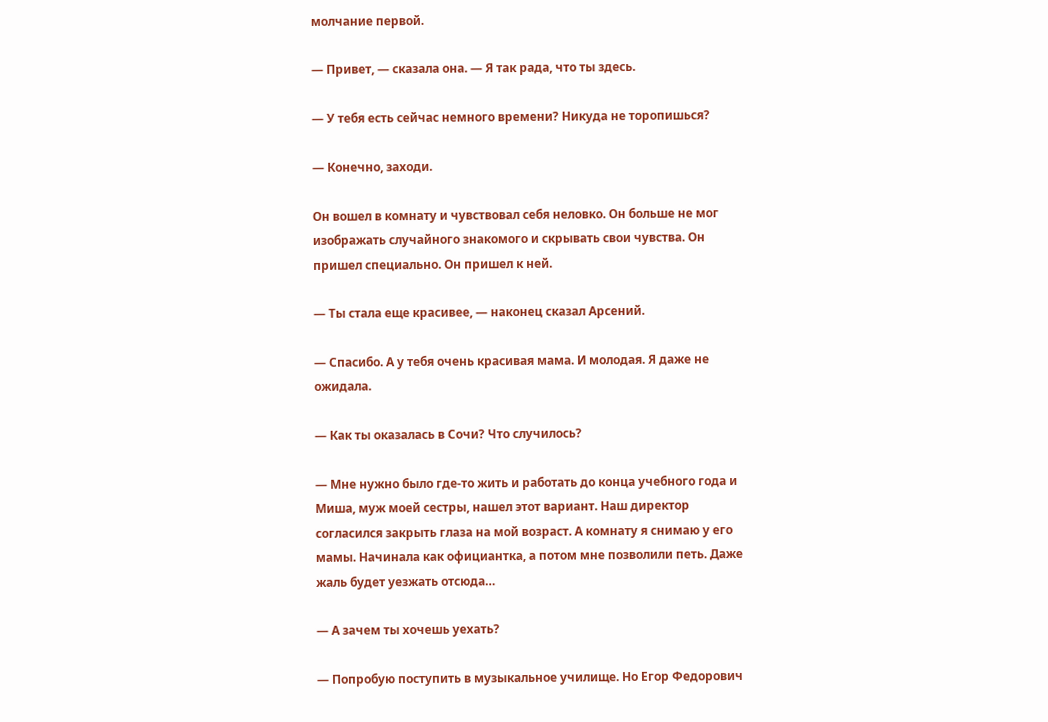молчание первой.

— Привет, — сказала она. — Я так рада, что ты здесь.

— У тебя есть сейчас немного времени? Никуда не торопишься?

— Конечно, заходи.

Он вошел в комнату и чувствовал себя неловко. Он больше не мог изображать случайного знакомого и скрывать свои чувства. Он пришел специально. Он пришел к ней.

— Ты стала еще красивее, — наконец сказал Арсений.

— Спасибо. А у тебя очень красивая мама. И молодая. Я даже не ожидала.

— Как ты оказалась в Сочи? Что случилось?

— Мне нужно было где-то жить и работать до конца учебного года и Миша, муж моей сестры, нашел этот вариант. Наш директор согласился закрыть глаза на мой возраст. А комнату я снимаю у его мамы. Начинала как официантка, а потом мне позволили петь. Даже жаль будет уезжать отсюда…

— А зачем ты хочешь уехать?

— Попробую поступить в музыкальное училище. Но Егор Федорович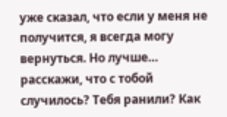уже сказал, что если у меня не получится, я всегда могу вернуться. Но лучше… расскажи, что с тобой случилось? Тебя ранили? Как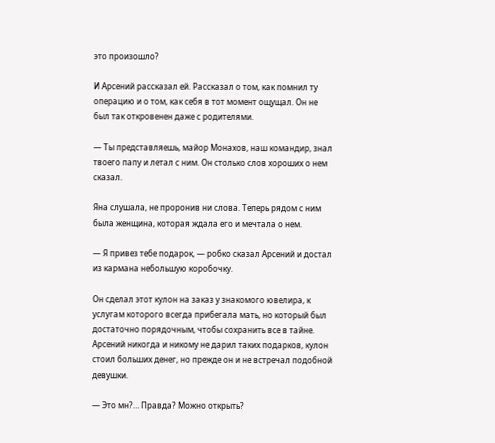это произошло?

И Арсений рассказал ей. Рассказал о том, как помнил ту операцию и о том, как себя в тот момент ощущал. Он не был так откровенен даже с родителями.

— Ты представляешь, майор Монахов, наш командир, знал твоего папу и летал с ним. Он столько слов хороших о нем сказал.

Яна слушала, не проронив ни слова. Теперь рядом с ним была женщина, которая ждала его и мечтала о нем.

— Я привез тебе подарок, — робко сказал Арсений и достал из кармана небольшую коробочку.

Он сделал этот кулон на заказ у знакомого ювелира, к услугам которого всегда прибегала мать, но который был достаточно порядочным, чтобы сохранить все в тайне. Арсений никогда и никому не дарил таких подарков, кулон стоил больших денег, но прежде он и не встречал подобной девушки.

— Это мн?… Правда? Можно открыть?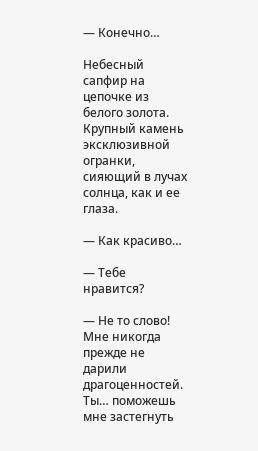— Конечно…

Небесный сапфир на цепочке из белого золота. Крупный камень эксклюзивной огранки, сияющий в лучах солнца, как и ее глаза.

— Как красиво…

— Тебе нравится?

— Не то слово! Мне никогда прежде не дарили драгоценностей. Ты… поможешь мне застегнуть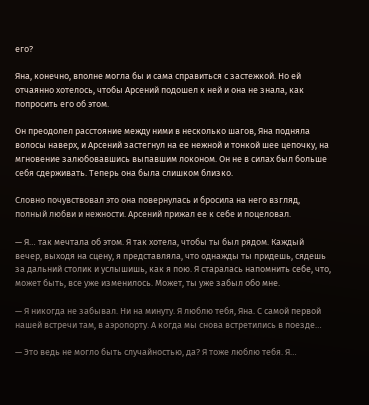его?

Яна, конечно, вполне могла бы и сама справиться с застежкой. Но ей отчаянно хотелось, чтобы Арсений подошел к ней и она не знала, как попросить его об этом.

Он преодолел расстояние между ними в несколько шагов, Яна подняла волосы наверх, и Арсений застегнул на ее нежной и тонкой шее цепочку, на мгновение залюбовавшись выпавшим локоном. Он не в силах был больше себя сдерживать. Теперь она была слишком близко.

Словно почувствовал это она повернулась и бросила на него взгляд, полный любви и нежности. Арсений прижал ее к себе и поцеловал.

— Я… так мечтала об этом. Я так хотела, чтобы ты был рядом. Каждый вечер, выходя на сцену, я представляла, что однажды ты придешь, сядешь за дальний столик и услышишь, как я пою. Я старалась напомнить себе, что, может быть, все уже изменилось. Может, ты уже забыл обо мне.

— Я никогда не забывал. Ни на минуту. Я люблю тебя, Яна. С самой первой нашей встречи там, в аэропорту. А когда мы снова встретились в поезде…

— Это ведь не могло быть случайностью, да? Я тоже люблю тебя. Я…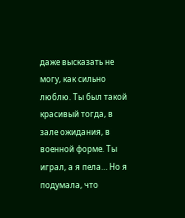даже высказать не могу, как сильно люблю. Ты был такой красивый тогда, в зале ожидания, в военной форме. Ты играл, а я пела… Но я подумала, что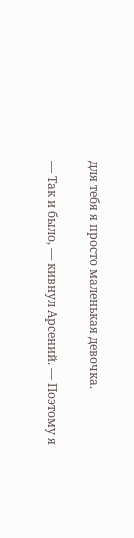для тебя я просто маленькая девочка.

— Так и было, — кивнул Арсений. — Поэтому я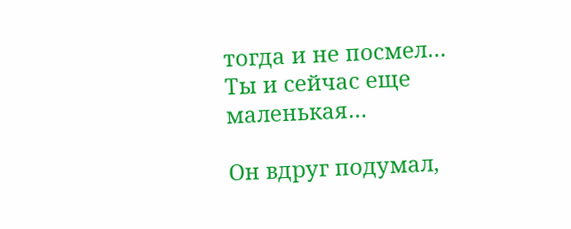тогда и не посмел… Ты и сейчас еще маленькая…

Он вдруг подумал,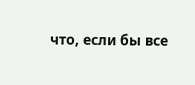что, если бы все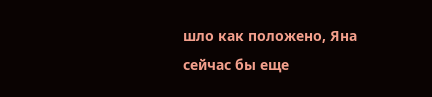шло как положено, Яна сейчас бы еще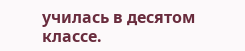училась в десятом классе.